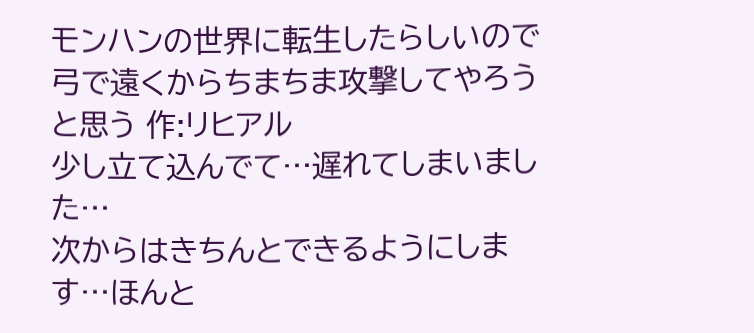モンハンの世界に転生したらしいので弓で遠くからちまちま攻撃してやろうと思う 作:リヒアル
少し立て込んでて…遅れてしまいました…
次からはきちんとできるようにします…ほんと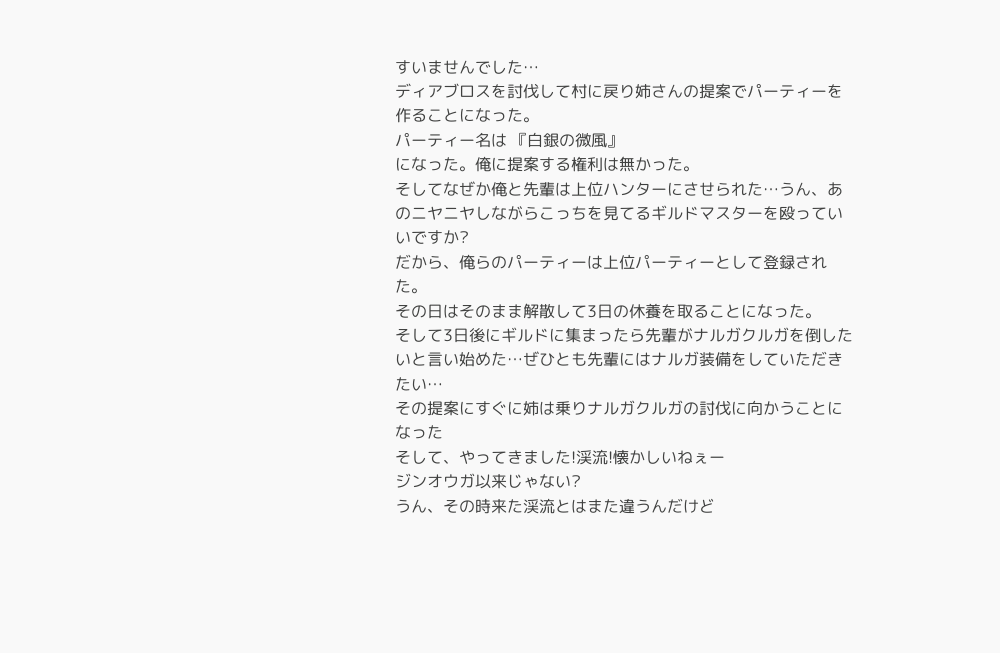すいませんでした…
ディアブロスを討伐して村に戻り姉さんの提案でパーティーを作ることになった。
パーティー名は 『白銀の微風』
になった。俺に提案する権利は無かった。
そしてなぜか俺と先輩は上位ハンターにさせられた…うん、あのニヤニヤしながらこっちを見てるギルドマスターを殴っていいですか?
だから、俺らのパーティーは上位パーティーとして登録された。
その日はそのまま解散して3日の休養を取ることになった。
そして3日後にギルドに集まったら先輩がナルガクルガを倒したいと言い始めた…ぜひとも先輩にはナルガ装備をしていただきたい…
その提案にすぐに姉は乗りナルガクルガの討伐に向かうことになった
そして、やってきました!渓流!懐かしいねぇー
ジンオウガ以来じゃない?
うん、その時来た渓流とはまた違うんだけど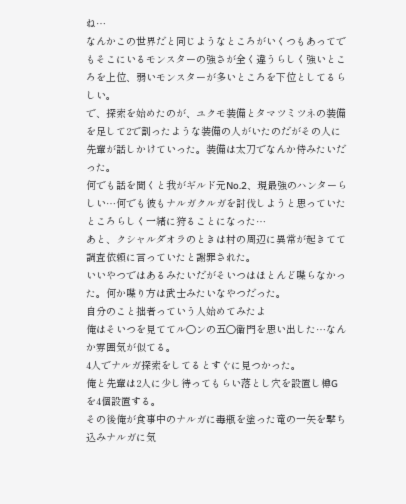ね…
なんかこの世界だと同じようなところがいくつもあってでもそこにいるモンスターの強さが全く違うらしく強いところを上位、弱いモンスターが多いところを下位としてるらしい。
で、探索を始めたのが、ユクモ装備とタマツミツネの装備を足して2で割ったような装備の人がいたのだがその人に先輩が話しかけていった。装備は太刀でなんか侍みたいだった。
何でも話を聞くと我がギルド元No.2、現最強のハンターらしい…何でも彼もナルガクルガを討伐しようと思っていたところらしく一緒に狩ることになった…
あと、クシャルダオラのときは村の周辺に異常が起きてて調査依頼に言っていたと謝罪された。
いいやつではあるみたいだがそいつはほとんど喋らなかった。何か喋り方は武士みたいなやつだった。
自分のこと拙者っていう人始めてみたよ
俺はそいつを見ててル○ンの五○衛門を思い出した…なんか雰囲気が似てる。
4人でナルガ探索をしてるとすぐに見つかった。
俺と先輩は2人に少し待ってもらい落とし穴を設置し樽Gを4個設置する。
その後俺が食事中のナルガに毒瓶を塗った竜の一矢を撃ち込みナルガに気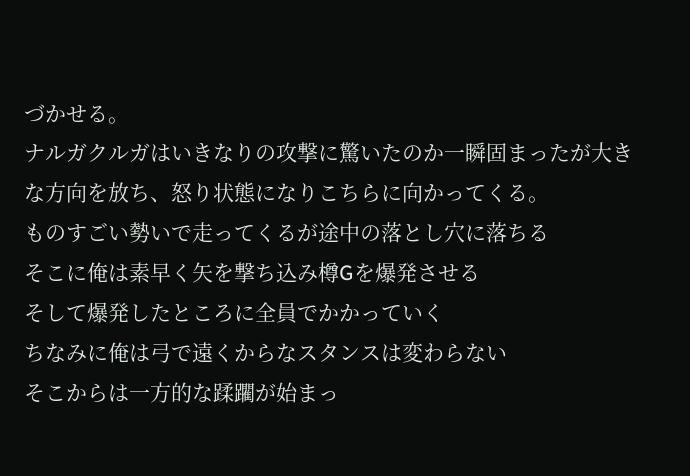づかせる。
ナルガクルガはいきなりの攻撃に驚いたのか一瞬固まったが大きな方向を放ち、怒り状態になりこちらに向かってくる。
ものすごい勢いで走ってくるが途中の落とし穴に落ちる
そこに俺は素早く矢を撃ち込み樽Gを爆発させる
そして爆発したところに全員でかかっていく
ちなみに俺は弓で遠くからなスタンスは変わらない
そこからは一方的な蹂躙が始まっ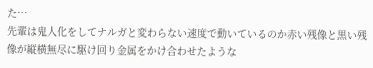た…
先輩は鬼人化をしてナルガと変わらない速度で動いているのか赤い残像と黒い残像が縦横無尽に駆け回り金属をかけ合わせたような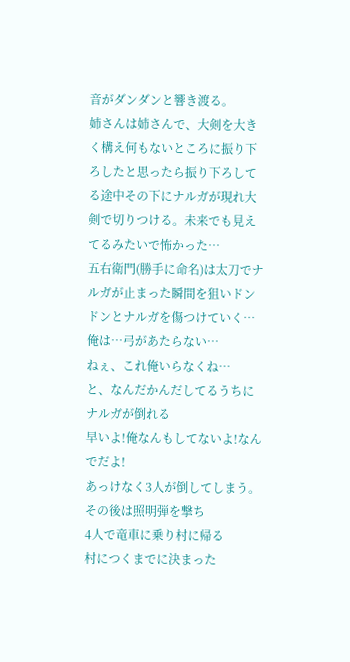音がダンダンと響き渡る。
姉さんは姉さんで、大剣を大きく構え何もないところに振り下ろしたと思ったら振り下ろしてる途中その下にナルガが現れ大剣で切りつける。未来でも見えてるみたいで怖かった…
五右衛門(勝手に命名)は太刀でナルガが止まった瞬間を狙いドンドンとナルガを傷つけていく…
俺は…弓があたらない…
ねぇ、これ俺いらなくね…
と、なんだかんだしてるうちにナルガが倒れる
早いよ!俺なんもしてないよ!なんでだよ!
あっけなく3人が倒してしまう。その後は照明弾を撃ち
4人で竜車に乗り村に帰る
村につくまでに決まった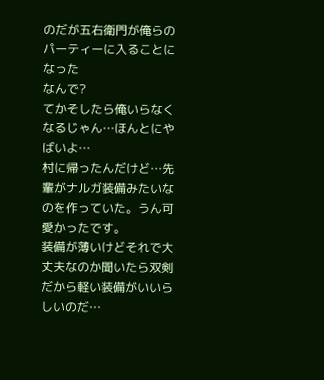のだが五右衛門が俺らのパーティーに入ることになった
なんで?
てかそしたら俺いらなくなるじゃん…ほんとにやばいよ…
村に帰ったんだけど…先輩がナルガ装備みたいなのを作っていた。うん可愛かったです。
装備が薄いけどそれで大丈夫なのか聞いたら双剣だから軽い装備がいいらしいのだ…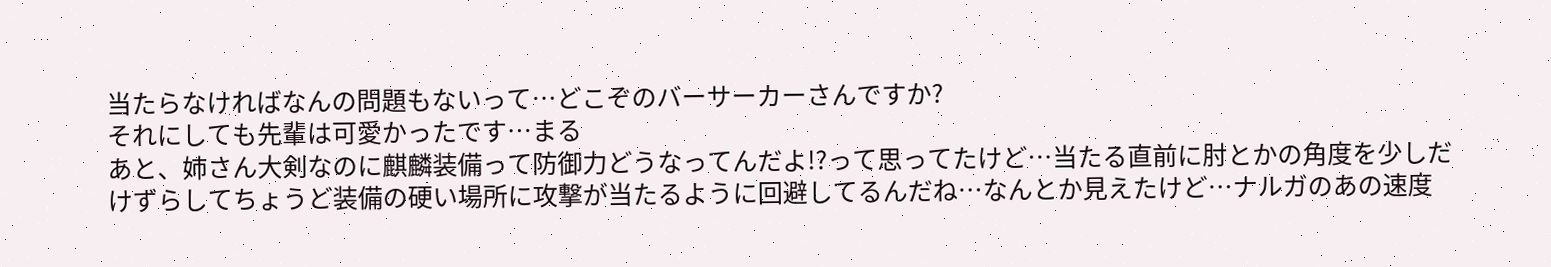当たらなければなんの問題もないって…どこぞのバーサーカーさんですか?
それにしても先輩は可愛かったです…まる
あと、姉さん大剣なのに麒麟装備って防御力どうなってんだよ!?って思ってたけど…当たる直前に肘とかの角度を少しだけずらしてちょうど装備の硬い場所に攻撃が当たるように回避してるんだね…なんとか見えたけど…ナルガのあの速度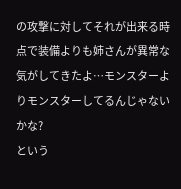の攻撃に対してそれが出来る時点で装備よりも姉さんが異常な気がしてきたよ…モンスターよりモンスターしてるんじゃないかな?
という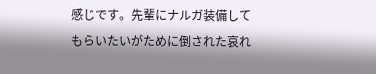感じです。先輩にナルガ装備してもらいたいがために倒された哀れ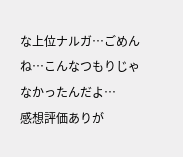な上位ナルガ…ごめんね…こんなつもりじゃなかったんだよ…
感想評価ありが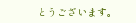とうございます。